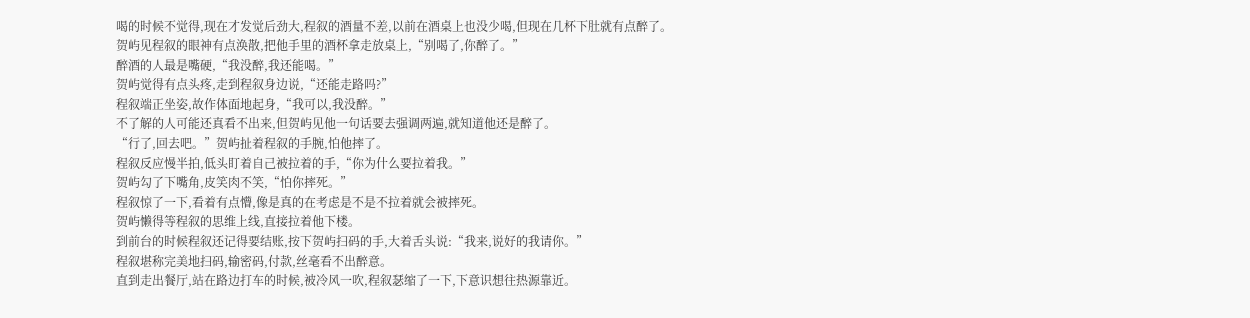喝的时候不觉得,现在才发觉后劲大,程叙的酒量不差,以前在酒桌上也没少喝,但现在几杯下肚就有点醉了。
贺屿见程叙的眼神有点涣散,把他手里的酒杯拿走放桌上,“别喝了,你醉了。”
醉酒的人最是嘴硬,“我没醉,我还能喝。”
贺屿觉得有点头疼,走到程叙身边说,“还能走路吗?”
程叙端正坐姿,故作体面地起身,“我可以,我没醉。”
不了解的人可能还真看不出来,但贺屿见他一句话要去强调两遍,就知道他还是醉了。
“行了,回去吧。”贺屿扯着程叙的手腕,怕他摔了。
程叙反应慢半拍,低头盯着自己被拉着的手,“你为什么要拉着我。”
贺屿勾了下嘴角,皮笑肉不笑,“怕你摔死。”
程叙惊了一下,看着有点懵,像是真的在考虑是不是不拉着就会被摔死。
贺屿懒得等程叙的思维上线,直接拉着他下楼。
到前台的时候程叙还记得要结账,按下贺屿扫码的手,大着舌头说:“我来,说好的我请你。”
程叙堪称完美地扫码,输密码,付款,丝毫看不出醉意。
直到走出餐厅,站在路边打车的时候,被冷风一吹,程叙瑟缩了一下,下意识想往热源靠近。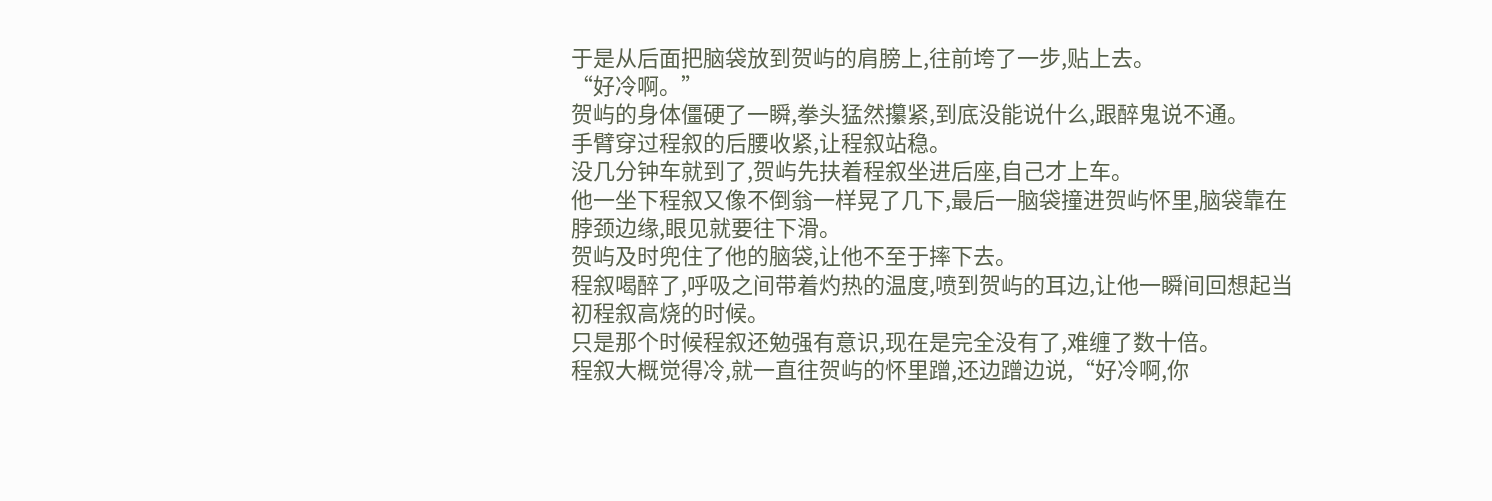于是从后面把脑袋放到贺屿的肩膀上,往前垮了一步,贴上去。
“好冷啊。”
贺屿的身体僵硬了一瞬,拳头猛然攥紧,到底没能说什么,跟醉鬼说不通。
手臂穿过程叙的后腰收紧,让程叙站稳。
没几分钟车就到了,贺屿先扶着程叙坐进后座,自己才上车。
他一坐下程叙又像不倒翁一样晃了几下,最后一脑袋撞进贺屿怀里,脑袋靠在脖颈边缘,眼见就要往下滑。
贺屿及时兜住了他的脑袋,让他不至于摔下去。
程叙喝醉了,呼吸之间带着灼热的温度,喷到贺屿的耳边,让他一瞬间回想起当初程叙高烧的时候。
只是那个时候程叙还勉强有意识,现在是完全没有了,难缠了数十倍。
程叙大概觉得冷,就一直往贺屿的怀里蹭,还边蹭边说,“好冷啊,你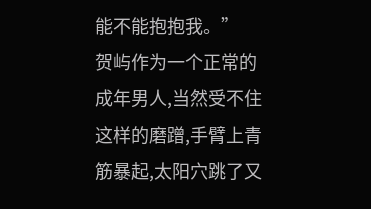能不能抱抱我。”
贺屿作为一个正常的成年男人,当然受不住这样的磨蹭,手臂上青筋暴起,太阳穴跳了又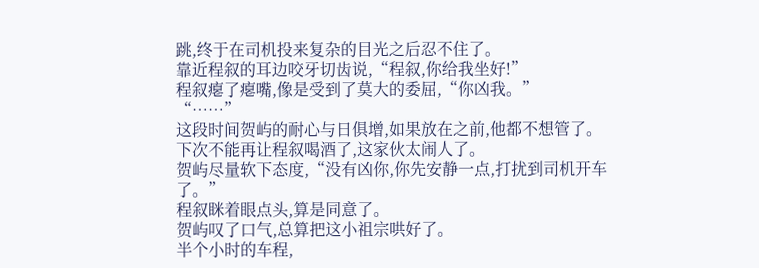跳,终于在司机投来复杂的目光之后忍不住了。
靠近程叙的耳边咬牙切齿说,“程叙,你给我坐好!”
程叙瘪了瘪嘴,像是受到了莫大的委屈,“你凶我。”
“……”
这段时间贺屿的耐心与日俱增,如果放在之前,他都不想管了。
下次不能再让程叙喝酒了,这家伙太闹人了。
贺屿尽量软下态度,“没有凶你,你先安静一点,打扰到司机开车了。”
程叙眯着眼点头,算是同意了。
贺屿叹了口气,总算把这小祖宗哄好了。
半个小时的车程,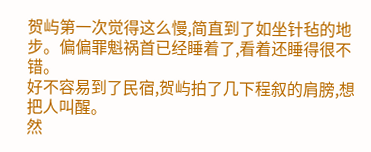贺屿第一次觉得这么慢,简直到了如坐针毡的地步。偏偏罪魁祸首已经睡着了,看着还睡得很不错。
好不容易到了民宿,贺屿拍了几下程叙的肩膀,想把人叫醒。
然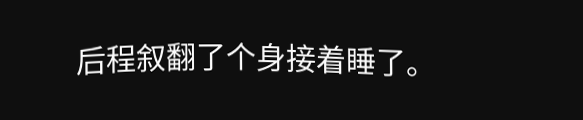后程叙翻了个身接着睡了。